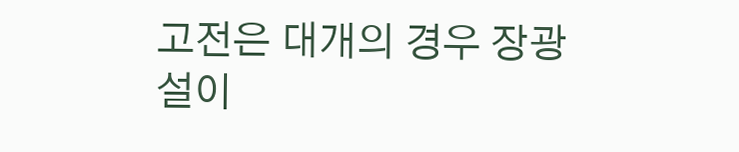고전은 대개의 경우 장광설이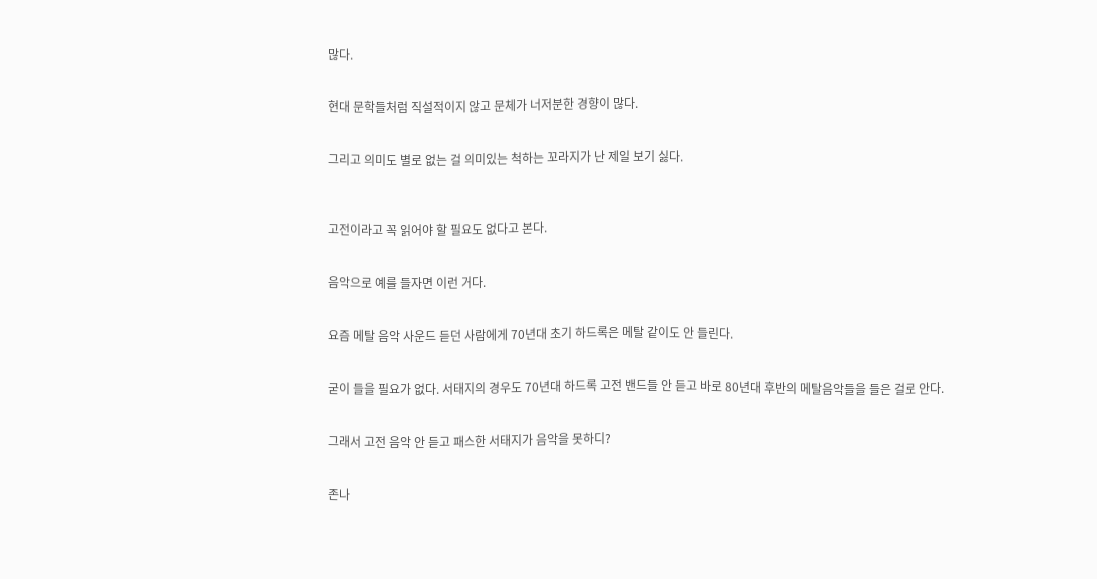많다.


현대 문학들처럼 직설적이지 않고 문체가 너저분한 경향이 많다.


그리고 의미도 별로 없는 걸 의미있는 척하는 꼬라지가 난 제일 보기 싫다.



고전이라고 꼭 읽어야 할 필요도 없다고 본다.


음악으로 예를 들자면 이런 거다.


요즘 메탈 음악 사운드 듣던 사람에게 70년대 초기 하드록은 메탈 같이도 안 들린다.


굳이 들을 필요가 없다. 서태지의 경우도 70년대 하드록 고전 밴드들 안 듣고 바로 80년대 후반의 메탈음악들을 들은 걸로 안다.


그래서 고전 음악 안 듣고 패스한 서태지가 음악을 못하디?


존나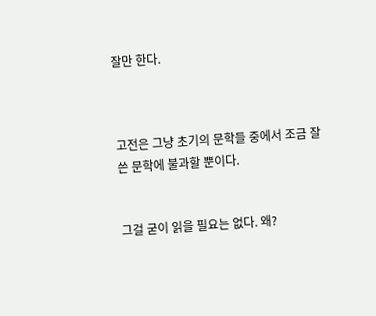잘만 한다.



고전은 그냥 초기의 문학들 중에서 조금 잘 쓴 문학에 불과할 뿐이다.


그걸 굳이 읽을 필요는 없다. 왜?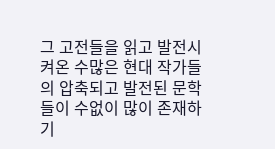그 고전들을 읽고 발전시켜온 수많은 현대 작가들의 압축되고 발전된 문학들이 수없이 많이 존재하기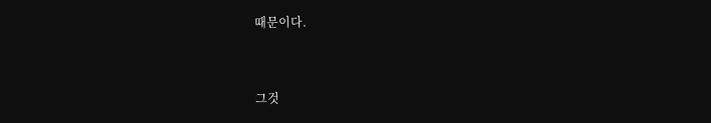때문이다.


그것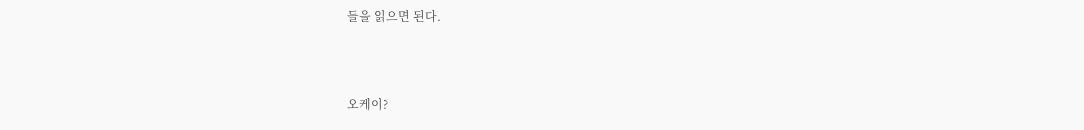들을 읽으면 된다.



오케이?